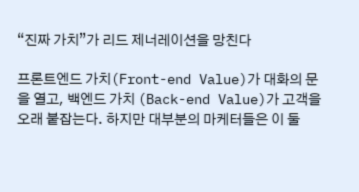“진짜 가치”가 리드 제너레이션을 망친다

프론트엔드 가치(Front-end Value)가 대화의 문을 열고, 백엔드 가치 (Back-end Value)가 고객을 오래 붙잡는다. 하지만 대부분의 마케터들은 이 둘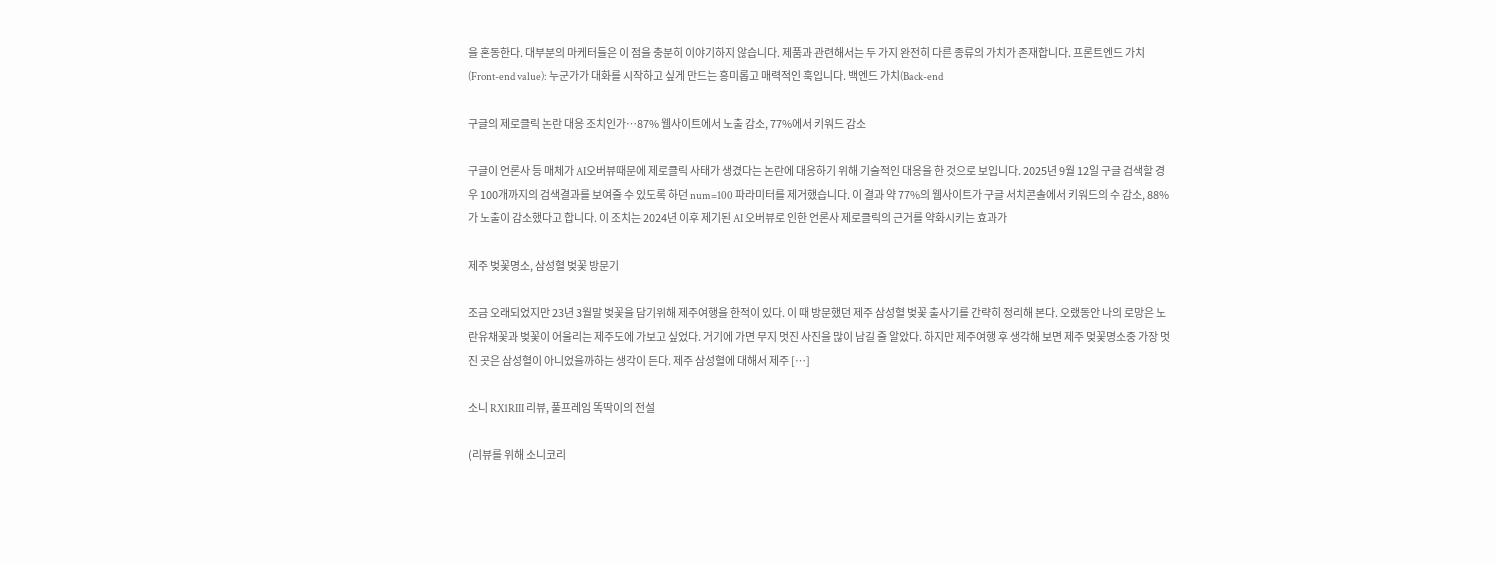을 혼동한다. 대부분의 마케터들은 이 점을 충분히 이야기하지 않습니다. 제품과 관련해서는 두 가지 완전히 다른 종류의 가치가 존재합니다. 프론트엔드 가치(Front-end value): 누군가가 대화를 시작하고 싶게 만드는 흥미롭고 매력적인 훅입니다. 백엔드 가치(Back-end

구글의 제로클릭 논란 대응 조치인가…87% 웹사이트에서 노출 감소, 77%에서 키워드 감소

구글이 언론사 등 매체가 AI오버뷰때문에 제로클릭 사태가 생겼다는 논란에 대응하기 위해 기술적인 대응을 한 것으로 보입니다. 2025년 9월 12일 구글 검색할 경우 100개까지의 검색결과를 보여줄 수 있도록 하던 num=100 파라미터를 제거했습니다. 이 결과 약 77%의 웹사이트가 구글 서치콘솔에서 키워드의 수 감소, 88%가 노출이 감소했다고 합니다. 이 조치는 2024년 이후 제기된 AI 오버뷰로 인한 언론사 제로클릭의 근거를 약화시키는 효과가

제주 벚꽃명소, 삼성혈 벚꽃 방문기

조금 오래되었지만 23년 3월말 벚꽃을 담기위해 제주여행을 한적이 있다. 이 때 방문했던 제주 삼성혈 벚꽃 출사기를 간략히 정리해 본다. 오랬동안 나의 로망은 노란유채꽃과 벚꽃이 어울리는 제주도에 가보고 싶었다. 거기에 가면 무지 멋진 사진을 많이 남길 줄 알았다. 하지만 제주여행 후 생각해 보면 제주 멎꽃명소중 가장 멋진 곳은 삼성혈이 아니었을까하는 생각이 든다. 제주 삼성혈에 대해서 제주 […]

소니 RX1RIII 리뷰, 풀프레임 똑딱이의 전설

(리뷰를 위해 소니코리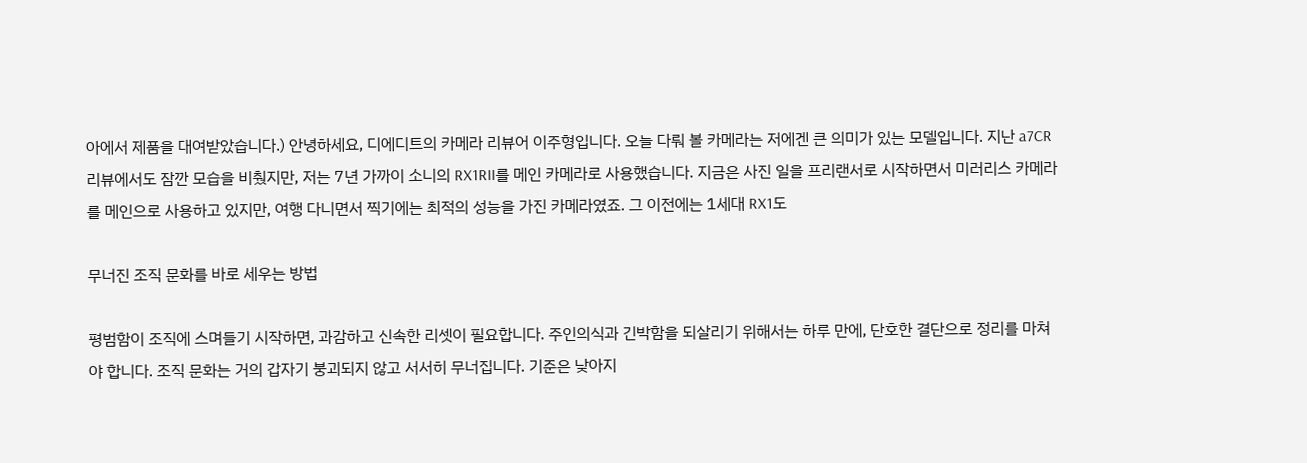아에서 제품을 대여받았습니다.) 안녕하세요, 디에디트의 카메라 리뷰어 이주형입니다. 오늘 다뤄 볼 카메라는 저에겐 큰 의미가 있는 모델입니다. 지난 a7CR 리뷰에서도 잠깐 모습을 비췄지만, 저는 7년 가까이 소니의 RX1RII를 메인 카메라로 사용했습니다. 지금은 사진 일을 프리랜서로 시작하면서 미러리스 카메라를 메인으로 사용하고 있지만, 여행 다니면서 찍기에는 최적의 성능을 가진 카메라였죠. 그 이전에는 1세대 RX1도

무너진 조직 문화를 바로 세우는 방법

평범함이 조직에 스며들기 시작하면, 과감하고 신속한 리셋이 필요합니다. 주인의식과 긴박함을 되살리기 위해서는 하루 만에, 단호한 결단으로 정리를 마쳐야 합니다. 조직 문화는 거의 갑자기 붕괴되지 않고 서서히 무너집니다. 기준은 낮아지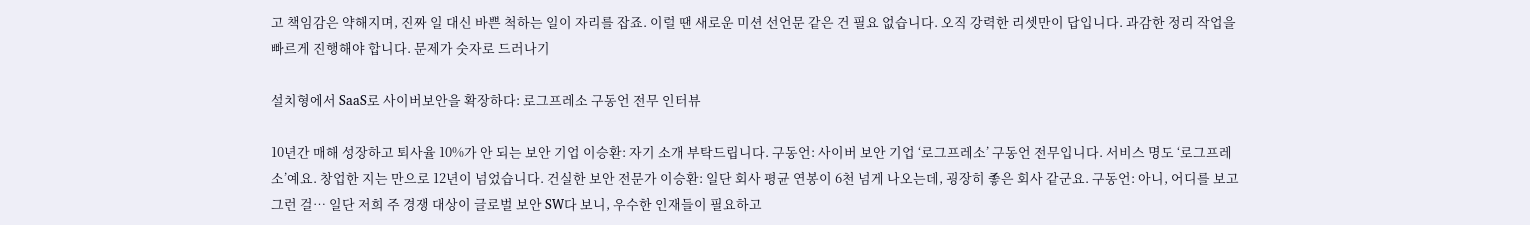고 책임감은 약해지며, 진짜 일 대신 바쁜 척하는 일이 자리를 잡죠. 이럴 땐 새로운 미션 선언문 같은 건 필요 없습니다. 오직 강력한 리셋만이 답입니다. 과감한 정리 작업을 빠르게 진행해야 합니다. 문제가 숫자로 드러나기

설치형에서 SaaS로 사이버보안을 확장하다: 로그프레소 구동언 전무 인터뷰

10년간 매해 성장하고 퇴사율 10%가 안 되는 보안 기업 이승환: 자기 소개 부탁드립니다. 구동언: 사이버 보안 기업 ‘로그프레소’ 구동언 전무입니다. 서비스 명도 ‘로그프레소’예요. 창업한 지는 만으로 12년이 넘었습니다. 건실한 보안 전문가 이승환: 일단 회사 평균 연봉이 6천 넘게 나오는데, 굉장히 좋은 회사 같군요. 구동언: 아니, 어디를 보고 그런 걸… 일단 저희 주 경쟁 대상이 글로벌 보안 SW다 보니, 우수한 인재들이 필요하고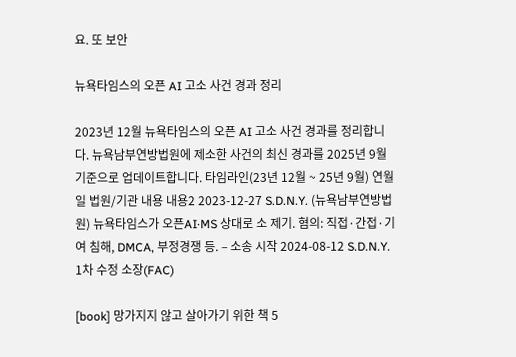요. 또 보안

뉴욕타임스의 오픈 AI 고소 사건 경과 정리

2023년 12월 뉴욕타임스의 오픈 AI 고소 사건 경과를 정리합니다. 뉴욕남부연방법원에 제소한 사건의 최신 경과를 2025년 9월 기준으로 업데이트합니다. 타임라인(23년 12월 ~ 25년 9월) 연월일 법원/기관 내용 내용2 2023-12-27 S.D.N.Y. (뉴욕남부연방법원) 뉴욕타임스가 오픈AI·MS 상대로 소 제기. 혐의: 직접·간접·기여 침해, DMCA, 부정경쟁 등. – 소송 시작 2024-08-12 S.D.N.Y. 1차 수정 소장(FAC)

[book] 망가지지 않고 살아가기 위한 책 5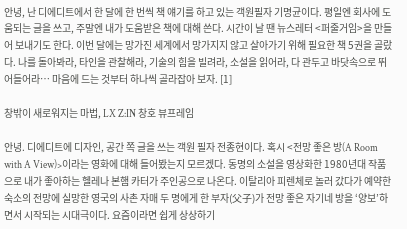안녕, 난 디에디트에서 한 달에 한 번씩 책 얘기를 하고 있는 객원필자 기명균이다. 평일엔 회사에 도움되는 글을 쓰고, 주말엔 내가 도움받은 책에 대해 쓴다. 시간이 날 땐 뉴스레터 <퍼줄거임>을 만들어 보내기도 한다. 이번 달에는 망가진 세계에서 망가지지 않고 살아가기 위해 필요한 책 5권을 골랐다. 나를 돌아봐라, 타인을 관찰해라, 기술의 힘을 빌려라, 소설을 읽어라, 다 관두고 바닷속으로 뛰어들어라… 마음에 드는 것부터 하나씩 골라잡아 보자. [1]

창밖이 새로워지는 마법, LX Z:IN 창호 뷰프레임

안녕. 디에디트에 디자인, 공간 쪽 글을 쓰는 객원 필자 전종현이다. 혹시 <전망 좋은 방(A Room with A View)>이라는 영화에 대해 들어봤는지 모르겠다. 동명의 소설을 영상화한 1980년대 작품으로 내가 좋아하는 헬레나 본햄 카터가 주인공으로 나온다. 이탈리아 피렌체로 놀러 갔다가 예약한 숙소의 전망에 실망한 영국의 사촌 자매 두 명에게 한 부자(父子)가 전망 좋은 자기네 방을 ‘양보’하면서 시작되는 시대극이다. 요즘이라면 쉽게 상상하기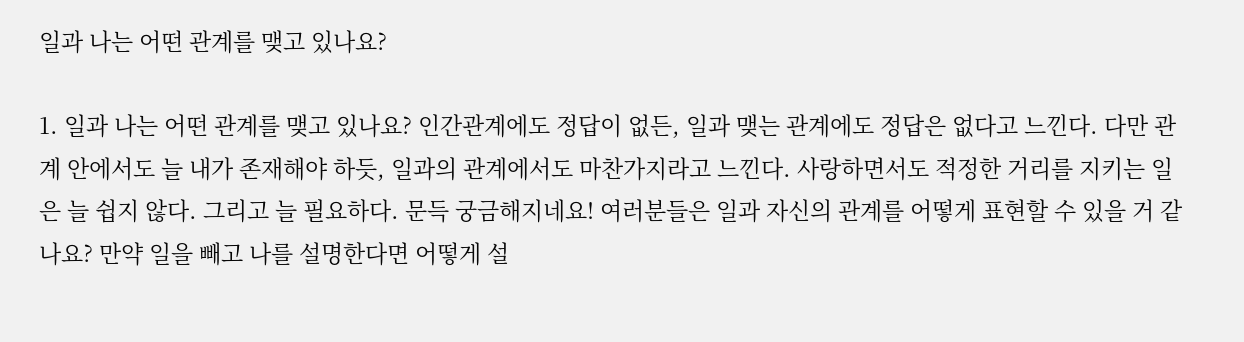일과 나는 어떤 관계를 맺고 있나요?

1. 일과 나는 어떤 관계를 맺고 있나요? 인간관계에도 정답이 없든, 일과 맺는 관계에도 정답은 없다고 느낀다. 다만 관계 안에서도 늘 내가 존재해야 하듯, 일과의 관계에서도 마찬가지라고 느낀다. 사랑하면서도 적정한 거리를 지키는 일은 늘 쉽지 않다. 그리고 늘 필요하다. 문득 궁금해지네요! 여러분들은 일과 자신의 관계를 어떻게 표현할 수 있을 거 같나요? 만약 일을 빼고 나를 설명한다면 어떻게 설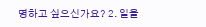명하고 싶으신가요? 2. 일을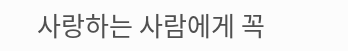사랑하는 사람에게 꼭